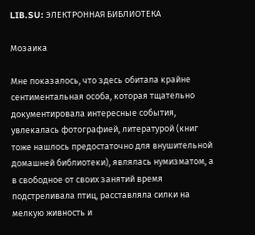LIB.SU: ЭЛЕКТРОННАЯ БИБЛИОТЕКА

Мозаика

Мне показалось, что здесь обитала крайне сентиментальная особа, которая тщательно документировала интересные события, увлекалась фотографией, литературой (книг тоже нашлось предостаточно для внушительной домашней библиотеки), являлась нумизматом, а в свободное от своих занятий время подстреливала птиц, расставляла силки на мелкую живность и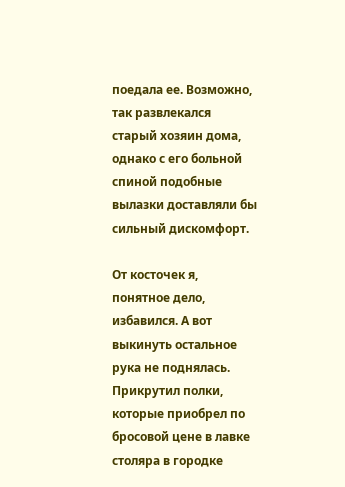поедала ее. Возможно, так развлекался старый хозяин дома, однако с его больной спиной подобные вылазки доставляли бы сильный дискомфорт.

От косточек я, понятное дело, избавился. А вот выкинуть остальное рука не поднялась. Прикрутил полки, которые приобрел по бросовой цене в лавке столяра в городке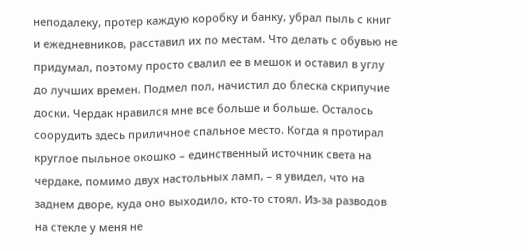неподалеку, протер каждую коробку и банку, убрал пыль с книг и ежедневников, расставил их по местам. Что делать с обувью не придумал, поэтому просто свалил ее в мешок и оставил в углу до лучших времен. Подмел пол, начистил до блеска скрипучие доски. Чердак нравился мне все больше и больше. Осталось соорудить здесь приличное спальное место. Когда я протирал круглое пыльное окошко – единственный источник света на чердаке, помимо двух настольных ламп, – я увидел, что на заднем дворе, куда оно выходило, кто‑то стоял. Из‑за разводов на стекле у меня не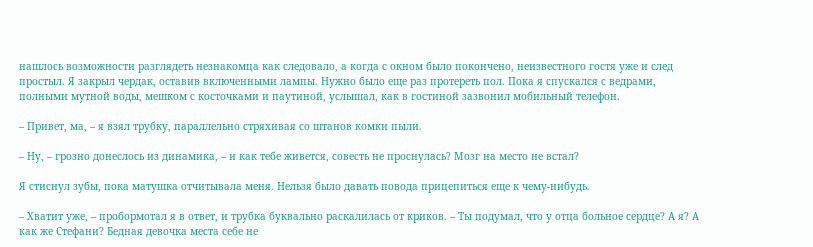нашлось возможности разглядеть незнакомца как следовало, а когда с окном было покончено, неизвестного гостя уже и след простыл. Я закрыл чердак, оставив включенными лампы. Нужно было еще раз протереть пол. Пока я спускался с ведрами, полными мутной воды, мешком с косточками и паутиной, услышал, как в гостиной зазвонил мобильный телефон.

– Привет, ма, – я взял трубку, параллельно стряхивая со штанов комки пыли.

– Ну, – грозно донеслось из динамика, – и как тебе живется, совесть не проснулась? Мозг на место не встал?

Я стиснул зубы, пока матушка отчитывала меня. Нельзя было давать повода прицепиться еще к чему‑нибудь.

– Хватит уже, – пробормотал я в ответ, и трубка буквально раскалилась от криков. – Ты подумал, что у отца больное сердце? А я? А как же Стефани? Бедная девочка места себе не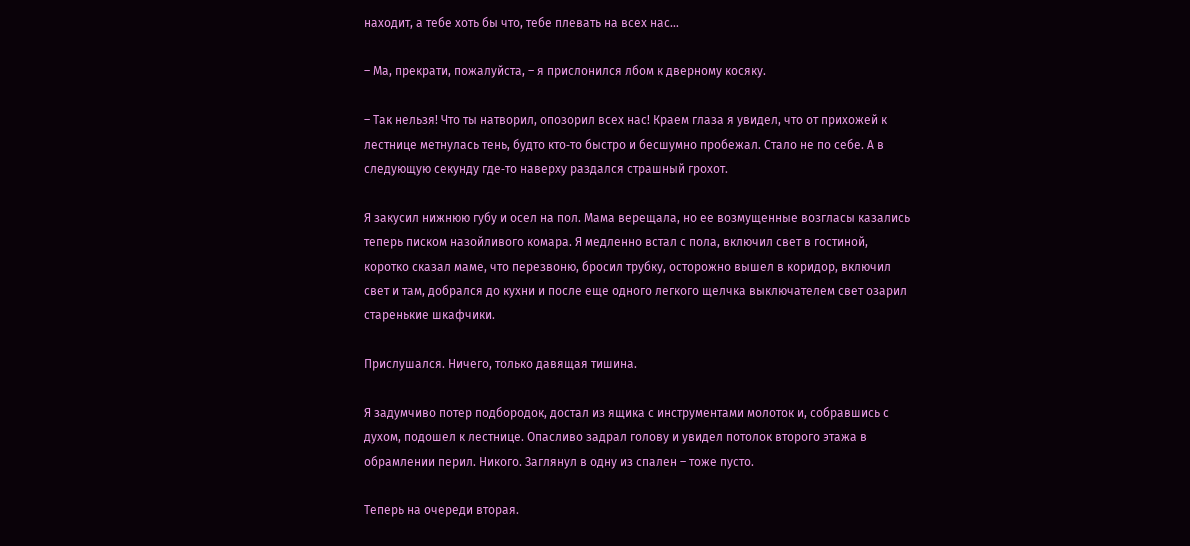находит, а тебе хоть бы что, тебе плевать на всех нас…

– Ма, прекрати, пожалуйста, – я прислонился лбом к дверному косяку.

– Так нельзя! Что ты натворил, опозорил всех нас! Краем глаза я увидел, что от прихожей к лестнице метнулась тень, будто кто‑то быстро и бесшумно пробежал. Стало не по себе. А в следующую секунду где‑то наверху раздался страшный грохот.

Я закусил нижнюю губу и осел на пол. Мама верещала, но ее возмущенные возгласы казались теперь писком назойливого комара. Я медленно встал с пола, включил свет в гостиной, коротко сказал маме, что перезвоню, бросил трубку, осторожно вышел в коридор, включил свет и там, добрался до кухни и после еще одного легкого щелчка выключателем свет озарил старенькие шкафчики.

Прислушался. Ничего, только давящая тишина.

Я задумчиво потер подбородок, достал из ящика с инструментами молоток и, собравшись с духом, подошел к лестнице. Опасливо задрал голову и увидел потолок второго этажа в обрамлении перил. Никого. Заглянул в одну из спален – тоже пусто.

Теперь на очереди вторая.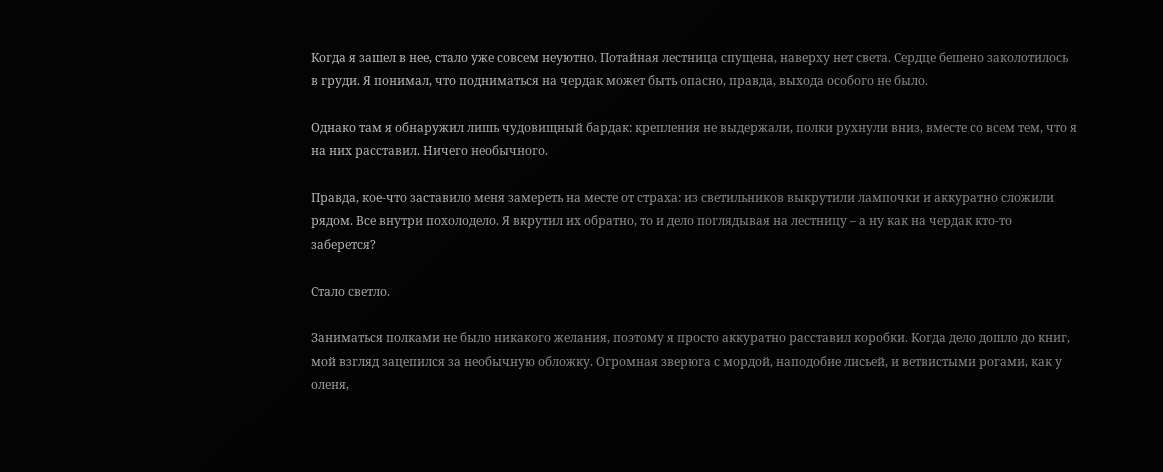Когда я зашел в нее, стало уже совсем неуютно. Потайная лестница спущена, наверху нет света. Сердце бешено заколотилось в груди. Я понимал, что подниматься на чердак может быть опасно, правда, выхода особого не было.

Однако там я обнаружил лишь чудовищный бардак: крепления не выдержали, полки рухнули вниз, вместе со всем тем, что я на них расставил. Ничего необычного.

Правда, кое‑что заставило меня замереть на месте от страха: из светильников выкрутили лампочки и аккуратно сложили рядом. Все внутри похолодело. Я вкрутил их обратно, то и дело поглядывая на лестницу – а ну как на чердак кто‑то заберется?

Стало светло.

Заниматься полками не было никакого желания, поэтому я просто аккуратно расставил коробки. Когда дело дошло до книг, мой взгляд зацепился за необычную обложку. Огромная зверюга с мордой, наподобие лисьей, и ветвистыми рогами, как у оленя,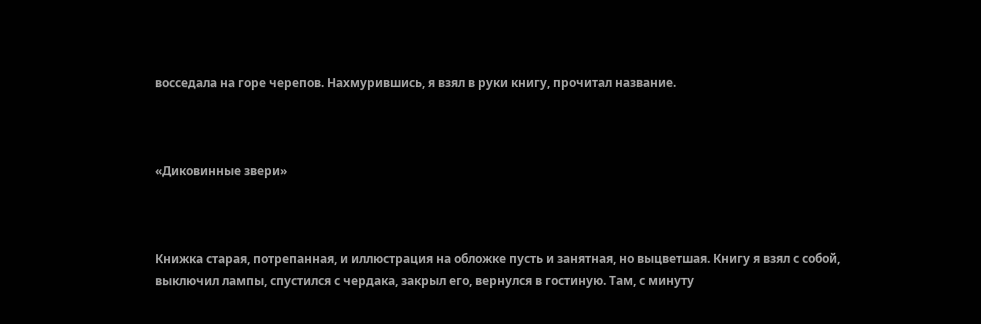восседала на горе черепов. Нахмурившись, я взял в руки книгу, прочитал название.



«Диковинные звери»



Книжка старая, потрепанная, и иллюстрация на обложке пусть и занятная, но выцветшая. Книгу я взял с собой, выключил лампы, спустился с чердака, закрыл его, вернулся в гостиную. Там, с минуту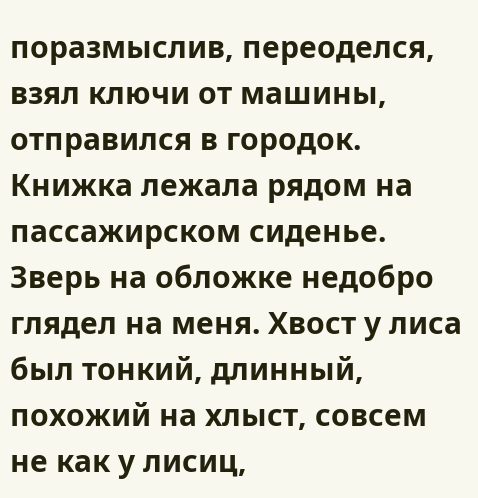поразмыслив, переоделся, взял ключи от машины, отправился в городок. Книжка лежала рядом на пассажирском сиденье. Зверь на обложке недобро глядел на меня. Хвост у лиса был тонкий, длинный, похожий на хлыст, совсем не как у лисиц,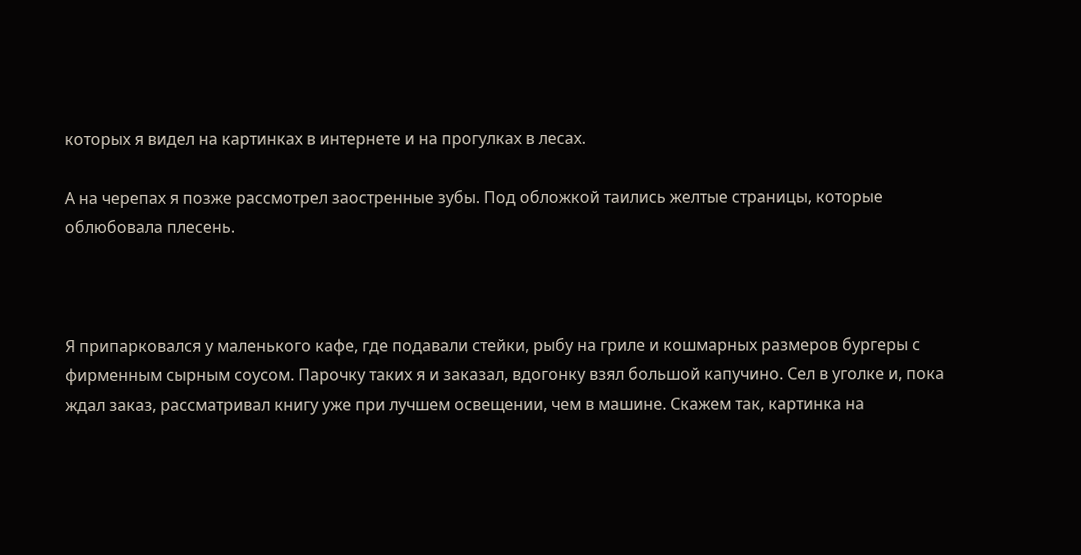которых я видел на картинках в интернете и на прогулках в лесах.

А на черепах я позже рассмотрел заостренные зубы. Под обложкой таились желтые страницы, которые облюбовала плесень.



Я припарковался у маленького кафе, где подавали стейки, рыбу на гриле и кошмарных размеров бургеры с фирменным сырным соусом. Парочку таких я и заказал, вдогонку взял большой капучино. Сел в уголке и, пока ждал заказ, рассматривал книгу уже при лучшем освещении, чем в машине. Скажем так, картинка на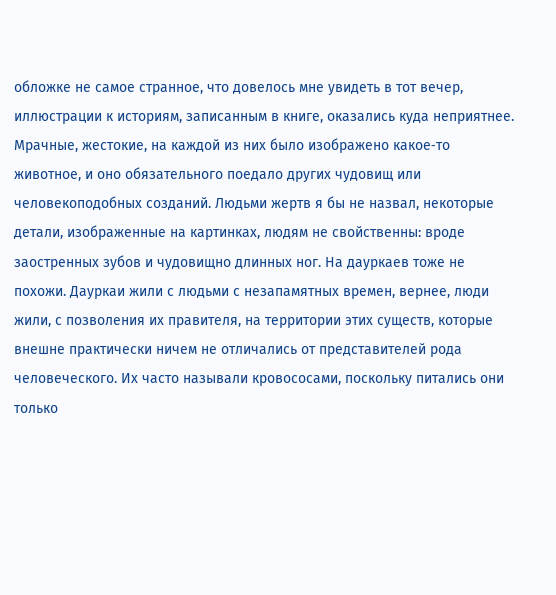обложке не самое странное, что довелось мне увидеть в тот вечер, иллюстрации к историям, записанным в книге, оказались куда неприятнее. Мрачные, жестокие, на каждой из них было изображено какое‑то животное, и оно обязательного поедало других чудовищ или человекоподобных созданий. Людьми жертв я бы не назвал, некоторые детали, изображенные на картинках, людям не свойственны: вроде заостренных зубов и чудовищно длинных ног. На дауркаев тоже не похожи. Дауркаи жили с людьми с незапамятных времен, вернее, люди жили, с позволения их правителя, на территории этих существ, которые внешне практически ничем не отличались от представителей рода человеческого. Их часто называли кровососами, поскольку питались они только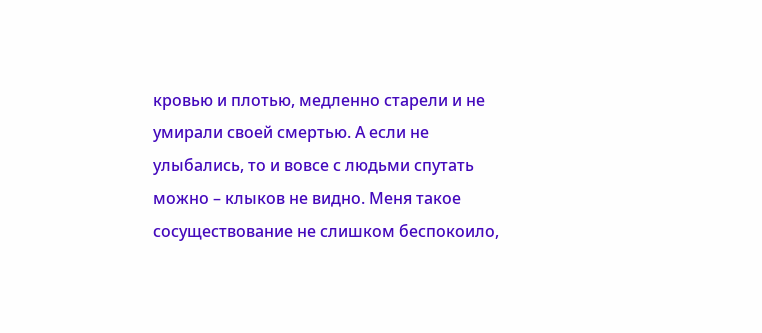кровью и плотью, медленно старели и не умирали своей смертью. А если не улыбались, то и вовсе с людьми спутать можно – клыков не видно. Меня такое сосуществование не слишком беспокоило,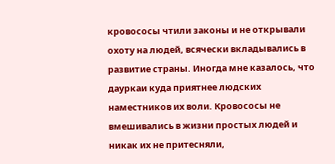кровососы чтили законы и не открывали охоту на людей, всячески вкладывались в развитие страны. Иногда мне казалось, что дауркаи куда приятнее людских наместников их воли. Кровососы не вмешивались в жизни простых людей и никак их не притесняли,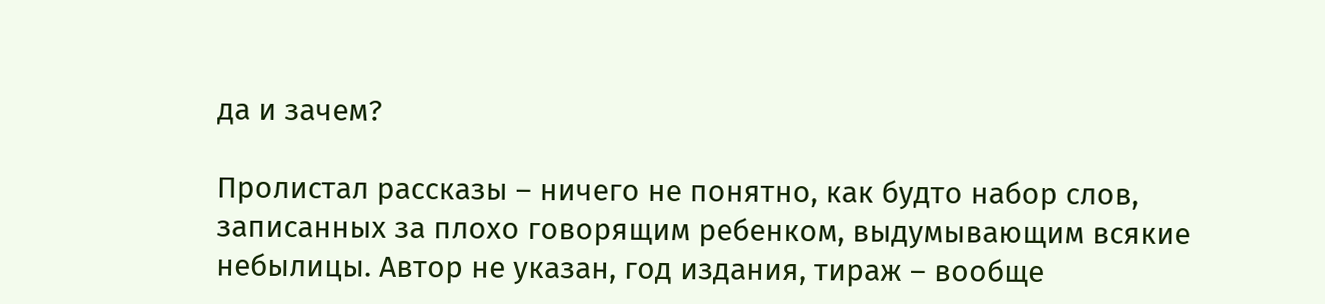да и зачем?

Пролистал рассказы – ничего не понятно, как будто набор слов, записанных за плохо говорящим ребенком, выдумывающим всякие небылицы. Автор не указан, год издания, тираж – вообще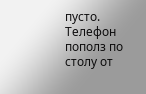пусто. Телефон пополз по столу от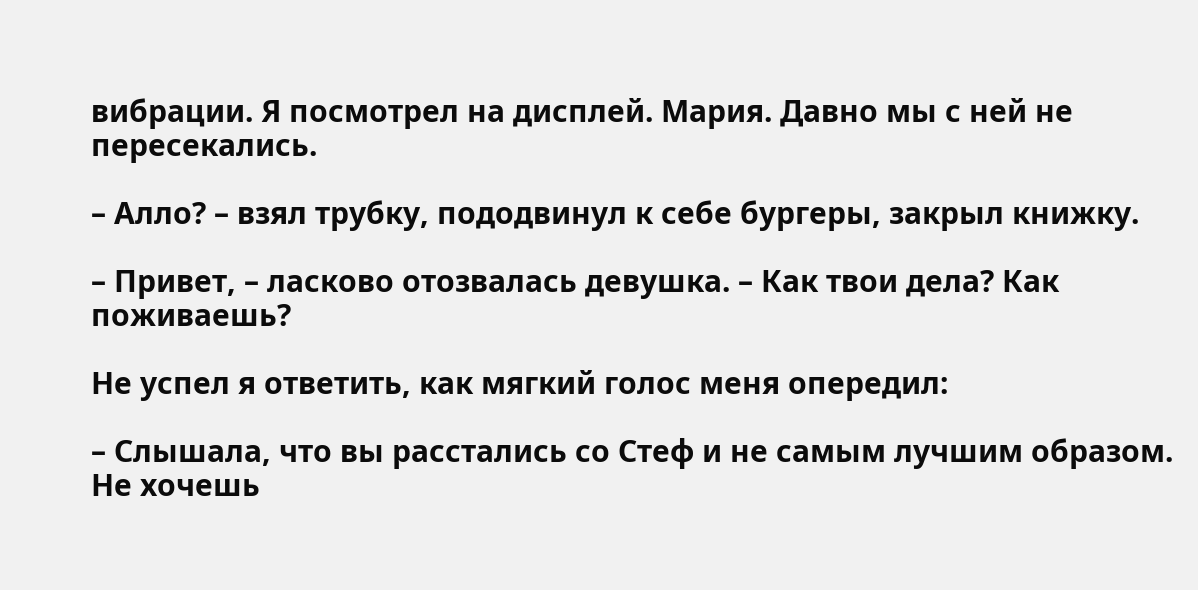вибрации. Я посмотрел на дисплей. Мария. Давно мы с ней не пересекались.

– Алло? – взял трубку, пододвинул к себе бургеры, закрыл книжку.

– Привет, – ласково отозвалась девушка. – Как твои дела? Как поживаешь?

Не успел я ответить, как мягкий голос меня опередил:

– Слышала, что вы расстались со Стеф и не самым лучшим образом. Не хочешь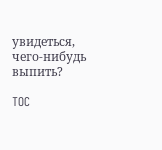увидеться, чего‑нибудь выпить?

TOC